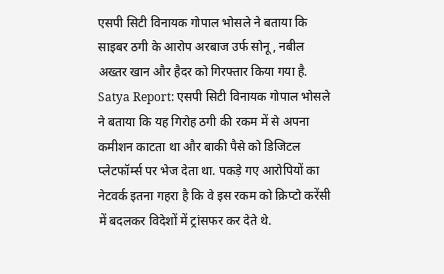एसपी सिटी विनायक गोपाल भोसले ने बताया कि साइबर ठगी के आरोप अरबाज उर्फ सोनू, नबील अख्तर खान और हैदर को गिरफ्तार किया गया है.
Satya Report: एसपी सिटी विनायक गोपाल भोसले ने बताया कि यह गिरोह ठगी की रकम में से अपना कमीशन काटता था और बाकी पैसे को डिजिटल प्लेटफॉर्म्स पर भेज देता था. पकड़े गए आरोपियों का नेटवर्क इतना गहरा है कि वे इस रकम को क्रिप्टो करेंसी में बदलकर विदेशों में ट्रांसफर कर देते थे.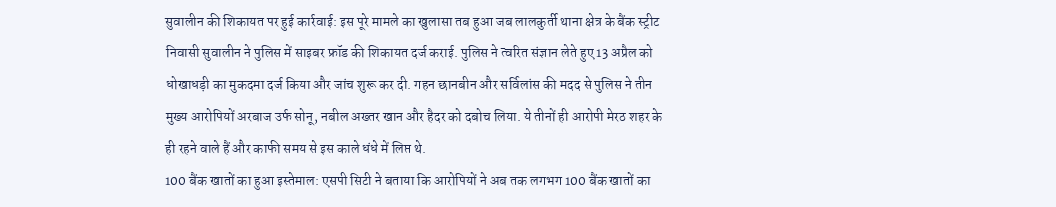सुवालीन की शिकायत पर हुई कार्रवाई: इस पूरे मामले का खुलासा तब हुआ जब लालकुर्ती थाना क्षेत्र के बैंक स्ट्रीट निवासी सुवालीन ने पुलिस में साइबर फ्रॉड की शिकायत दर्ज कराई. पुलिस ने त्वरित संज्ञान लेते हुए 13 अप्रैल को धोखाधड़ी का मुकदमा दर्ज किया और जांच शुरू कर दी. गहन छानबीन और सर्विलांस की मदद से पुलिस ने तीन मुख्य आरोपियों अरबाज उर्फ सोनू, नबील अख्तर खान और हैदर को दबोच लिया. ये तीनों ही आरोपी मेरठ शहर के ही रहने वाले हैं और काफी समय से इस काले धंधे में लिप्त थे.
100 बैंक खातों का हुआ इस्तेमाल: एसपी सिटी ने बताया कि आरोपियों ने अब तक लगभग 100 बैंक खातों का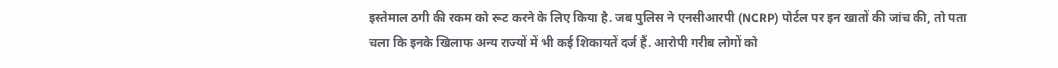इस्तेमाल ठगी की रकम को रूट करने के लिए किया है. जब पुलिस ने एनसीआरपी (NCRP) पोर्टल पर इन खातों की जांच की, तो पता चला कि इनके खिलाफ अन्य राज्यों में भी कई शिकायतें दर्ज हैं. आरोपी गरीब लोगों को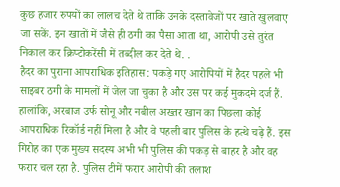कुछ हजार रुपयों का लालच देते थे ताकि उनके दस्तावेजों पर खाते खुलवाए जा सकें. इन खातों में जैसे ही ठगी का पैसा आता था, आरोपी उसे तुरंत निकाल कर क्रिप्टोकरेंसी में तब्दील कर देते थे. .
हैदर का पुराना आपराधिक इतिहास: पकड़े गए आरोपियों में हैदर पहले भी साइबर ठगी के मामलों में जेल जा चुका है और उस पर कई मुकदमे दर्ज हैं. हालांकि, अरबाज उर्फ सोनू और नबील अख्तर खान का पिछला कोई आपराधिक रिकॉर्ड नहीं मिला है और वे पहली बार पुलिस के हत्थे चढ़े हैं. इस गिरोह का एक मुख्य सदस्य अभी भी पुलिस की पकड़ से बाहर है और वह फरार चल रहा है. पुलिस टीमें फरार आरोपी की तलाश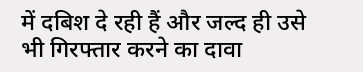में दबिश दे रही हैं और जल्द ही उसे भी गिरफ्तार करने का दावा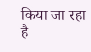किया जा रहा है